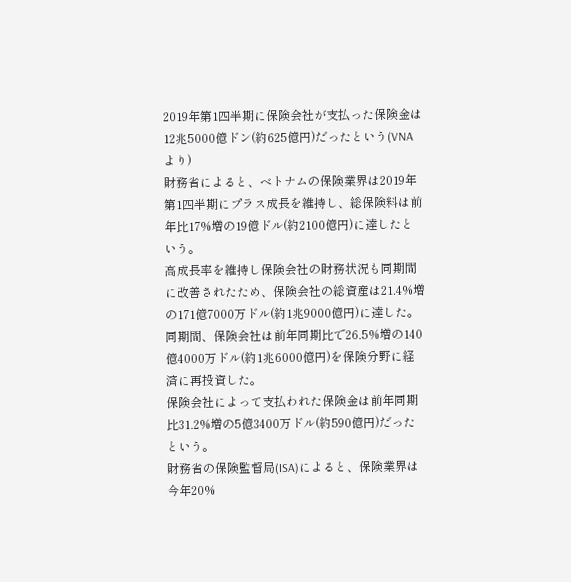2019年第1四半期に保険会社が支払った保険金は12兆5000億ドン(約625億円)だったという(VNAより)
財務省によると、ベトナムの保険業界は2019年第1四半期にプラス成長を維持し、総保険料は前年比17%増の19億ドル(約2100億円)に達したという。
高成長率を維持し保険会社の財務状況も同期間に改善されたため、保険会社の総資産は21.4%増の171億7000万ドル(約1兆9000億円)に達した。
同期間、保険会社は前年同期比で26.5%増の140億4000万ドル(約1兆6000億円)を保険分野に経済に再投資した。
保険会社によって支払われた保険金は前年同期比31.2%増の5億3400万ドル(約590億円)だったという。
財務省の保険監督局(ISA)によると、保険業界は今年20%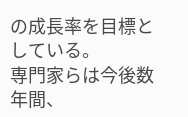の成長率を目標としている。
専門家らは今後数年間、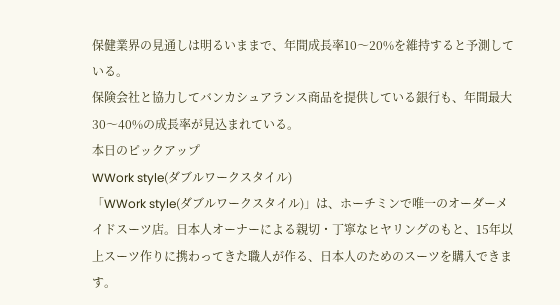保健業界の見通しは明るいままで、年間成長率10〜20%を維持すると予測している。
保険会社と協力してバンカシュアランス商品を提供している銀行も、年間最大30〜40%の成長率が見込まれている。
本日のピックアップ
WWork style(ダブルワークスタイル)
「WWork style(ダブルワークスタイル)」は、ホーチミンで唯一のオーダーメイドスーツ店。日本人オーナーによる親切・丁寧なヒヤリングのもと、15年以上スーツ作りに携わってきた職人が作る、日本人のためのスーツを購入できます。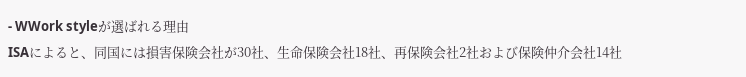- WWork styleが選ばれる理由
ISAによると、同国には損害保険会社が30社、生命保険会社18社、再保険会社2社および保険仲介会社14社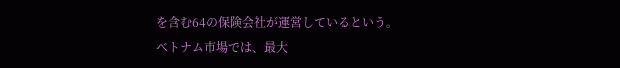を含む64の保険会社が運営しているという。
ベトナム市場では、最大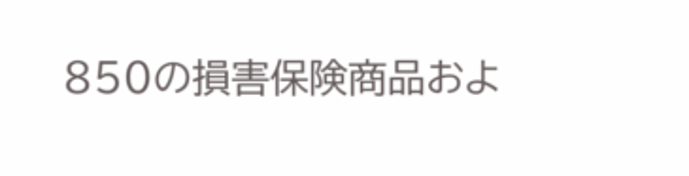850の損害保険商品およ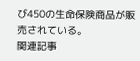び450の生命保険商品が販売されている。
関連記事